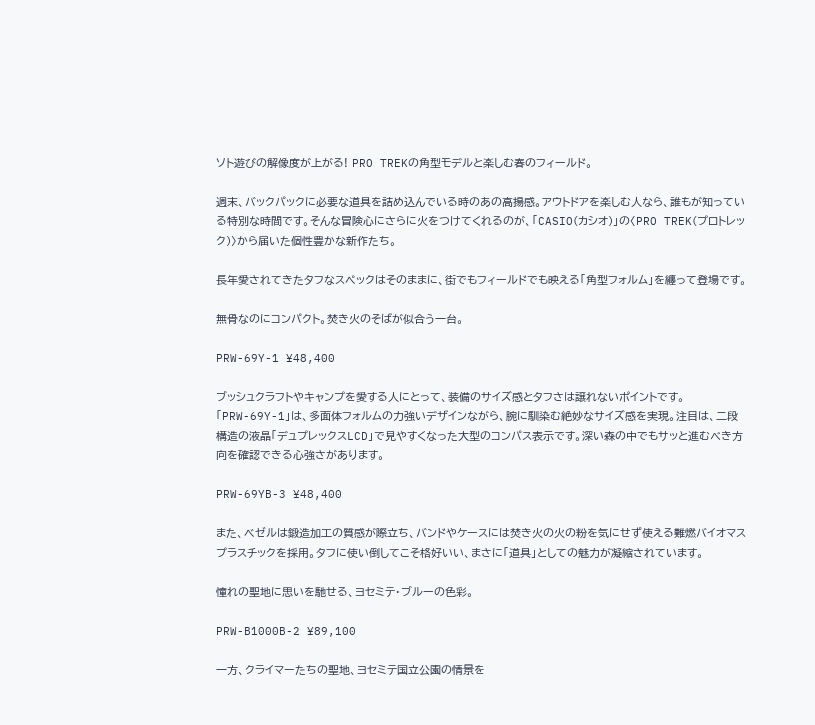ソト遊びの解像度が上がる! PRO TREKの角型モデルと楽しむ春のフィールド。

週末、バックパックに必要な道具を詰め込んでいる時のあの高揚感。アウトドアを楽しむ人なら、誰もが知っている特別な時間です。そんな冒険心にさらに火をつけてくれるのが、「CASIO(カシオ)」の〈PRO TREK(プロトレック)〉から届いた個性豊かな新作たち。

長年愛されてきたタフなスペックはそのままに、街でもフィールドでも映える「角型フォルム」を纏って登場です。

無骨なのにコンパクト。焚き火のそばが似合う一台。

PRW-69Y-1 ¥48,400

ブッシュクラフトやキャンプを愛する人にとって、装備のサイズ感とタフさは譲れないポイントです。「PRW-69Y-1」は、多面体フォルムの力強いデザインながら、腕に馴染む絶妙なサイズ感を実現。注目は、二段構造の液晶「デュプレックスLCD」で見やすくなった大型のコンパス表示です。深い森の中でもサッと進むべき方向を確認できる心強さがあります。

PRW-69YB-3 ¥48,400

また、ベゼルは鍛造加工の質感が際立ち、バンドやケースには焚き火の火の粉を気にせず使える難燃バイオマスプラスチックを採用。タフに使い倒してこそ格好いい、まさに「道具」としての魅力が凝縮されています。

憧れの聖地に思いを馳せる、ヨセミテ・ブルーの色彩。

PRW-B1000B-2 ¥89,100

一方、クライマーたちの聖地、ヨセミテ国立公園の情景を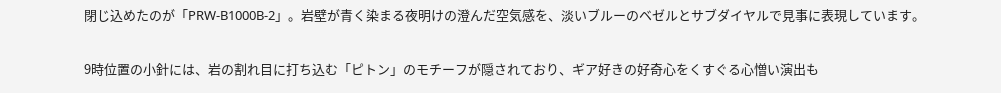閉じ込めたのが「PRW-B1000B-2」。岩壁が青く染まる夜明けの澄んだ空気感を、淡いブルーのベゼルとサブダイヤルで見事に表現しています。

9時位置の小針には、岩の割れ目に打ち込む「ピトン」のモチーフが隠されており、ギア好きの好奇心をくすぐる心憎い演出も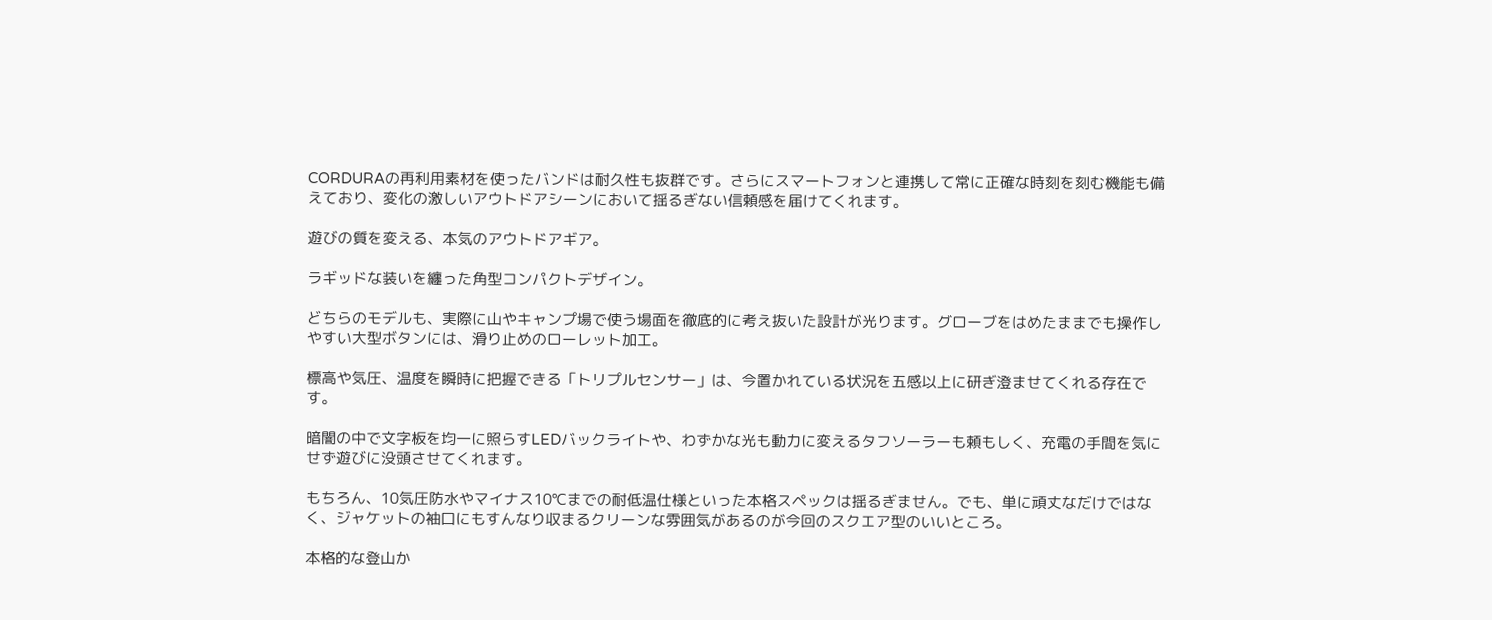CORDURAの再利用素材を使ったバンドは耐久性も抜群です。さらにスマートフォンと連携して常に正確な時刻を刻む機能も備えており、変化の激しいアウトドアシーンにおいて揺るぎない信頼感を届けてくれます。

遊びの質を変える、本気のアウトドアギア。

ラギッドな装いを纏った角型コンパクトデザイン。

どちらのモデルも、実際に山やキャンプ場で使う場面を徹底的に考え抜いた設計が光ります。グローブをはめたままでも操作しやすい大型ボタンには、滑り止めのローレット加工。

標高や気圧、温度を瞬時に把握できる「トリプルセンサー」は、今置かれている状況を五感以上に研ぎ澄ませてくれる存在です。

暗闇の中で文字板を均一に照らすLEDバックライトや、わずかな光も動力に変えるタフソーラーも頼もしく、充電の手間を気にせず遊びに没頭させてくれます。

もちろん、10気圧防水やマイナス10℃までの耐低温仕様といった本格スペックは揺るぎません。でも、単に頑丈なだけではなく、ジャケットの袖口にもすんなり収まるクリーンな雰囲気があるのが今回のスクエア型のいいところ。

本格的な登山か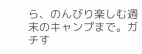ら、のんびり楽しむ週末のキャンプまで。ガチす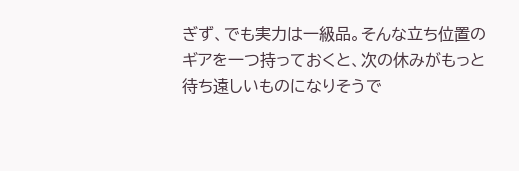ぎず、でも実力は一級品。そんな立ち位置のギアを一つ持っておくと、次の休みがもっと待ち遠しいものになりそうで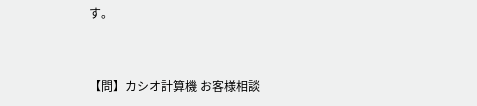す。


【問】カシオ計算機 お客様相談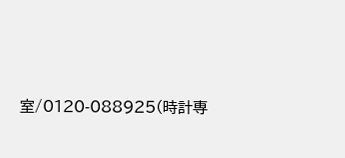室/0120-088925(時計専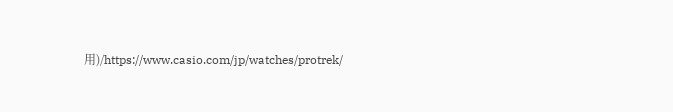用)/https://www.casio.com/jp/watches/protrek/